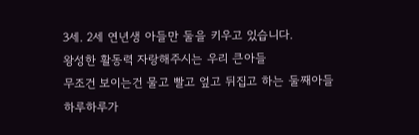3세. 2세 연년생 아들만 둘을 키우고 있습니다.
왕성한 활동력 자랑해주시는 우리 큰아들
무조건 보이는건 물고 빨고 엎고 뒤집고 하는 둘째아들
하루하루가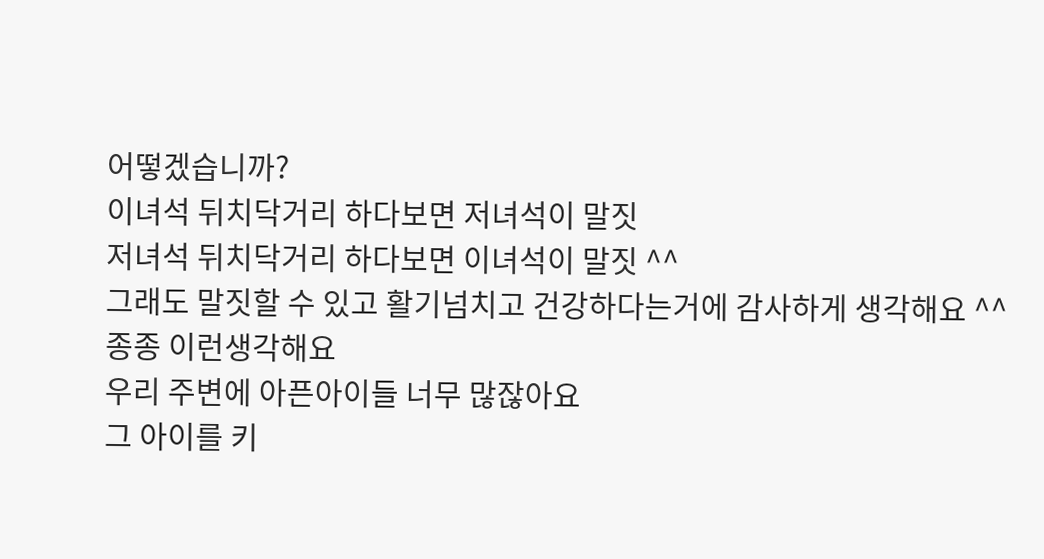어떻겠습니까?
이녀석 뒤치닥거리 하다보면 저녀석이 말짓
저녀석 뒤치닥거리 하다보면 이녀석이 말짓 ^^
그래도 말짓할 수 있고 활기넘치고 건강하다는거에 감사하게 생각해요 ^^
종종 이런생각해요
우리 주변에 아픈아이들 너무 많잖아요
그 아이를 키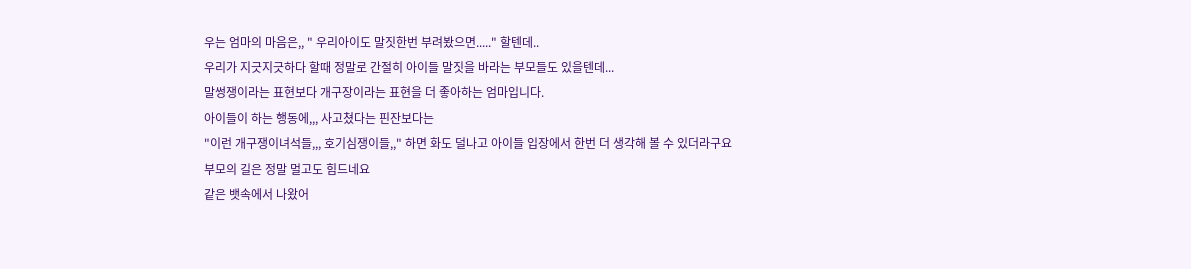우는 엄마의 마음은,, " 우리아이도 말짓한번 부려봤으면....." 할텐데..
우리가 지긋지긋하다 할때 정말로 간절히 아이들 말짓을 바라는 부모들도 있을텐데...
말썽쟁이라는 표현보다 개구장이라는 표현을 더 좋아하는 엄마입니다.
아이들이 하는 행동에,,, 사고쳤다는 핀잔보다는
"이런 개구쟁이녀석들,,, 호기심쟁이들,," 하면 화도 덜나고 아이들 입장에서 한번 더 생각해 볼 수 있더라구요
부모의 길은 정말 멀고도 힘드네요
같은 뱃속에서 나왔어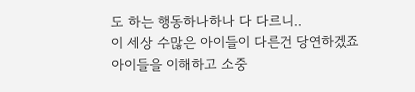도 하는 행동하나하나 다 다르니..
이 세상 수많은 아이들이 다른건 당연하겠죠
아이들을 이해하고 소중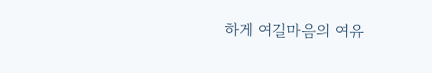하게 여길마음의 여유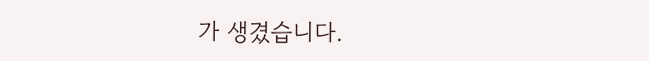가 생겼습니다.